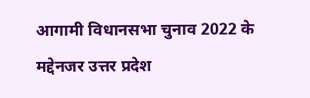आगामी विधानसभा चुनाव 2022 के मद्देनजर उत्तर प्रदेश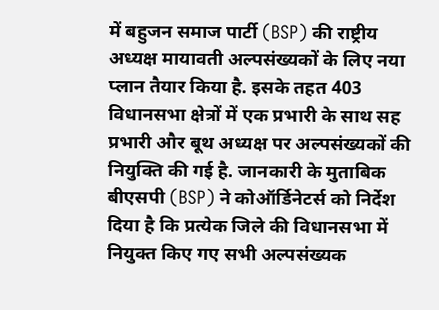में बहुजन समाज पार्टी (BSP) की राष्ट्रीय अध्यक्ष मायावती अल्पसंख्यकों के लिए नया प्लान तैयार किया है. इसके तहत 403 विधानसभा क्षेत्रों में एक प्रभारी के साथ सह प्रभारी और बूथ अध्यक्ष पर अल्पसंख्यकों की नियुक्ति की गई है. जानकारी के मुताबिक बीएसपी (BSP) ने कोऑर्डिनेटर्स को निर्देश दिया है कि प्रत्येक जिले की विधानसभा में नियुक्त किए गए सभी अल्पसंख्यक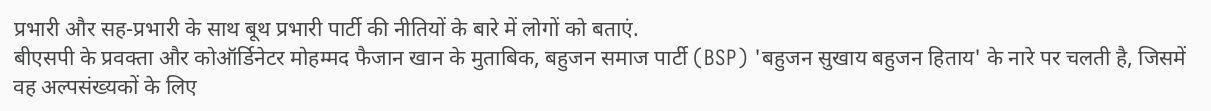प्रभारी और सह-प्रभारी के साथ बूथ प्रभारी पार्टी की नीतियों के बारे में लोगों को बताएं.
बीएसपी के प्रवक्ता और कोऑर्डिनेटर मोहम्मद फैजान खान के मुताबिक, बहुजन समाज पार्टी (BSP) 'बहुजन सुखाय बहुजन हिताय' के नारे पर चलती है, जिसमें वह अल्पसंख्यकों के लिए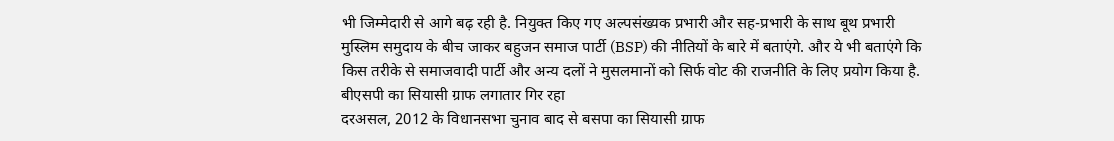भी जिम्मेदारी से आगे बढ़ रही है. नियुक्त किए गए अल्पसंख्यक प्रभारी और सह-प्रभारी के साथ बूथ प्रभारी मुस्लिम समुदाय के बीच जाकर बहुजन समाज पार्टी (BSP) की नीतियों के बारे में बताएंगे. और ये भी बताएंगे कि किस तरीके से समाजवादी पार्टी और अन्य दलों ने मुसलमानों को सिर्फ वोट की राजनीति के लिए प्रयोग किया है.
बीएसपी का सियासी ग्राफ लगातार गिर रहा
दरअसल, 2012 के विधानसभा चुनाव बाद से बसपा का सियासी ग्राफ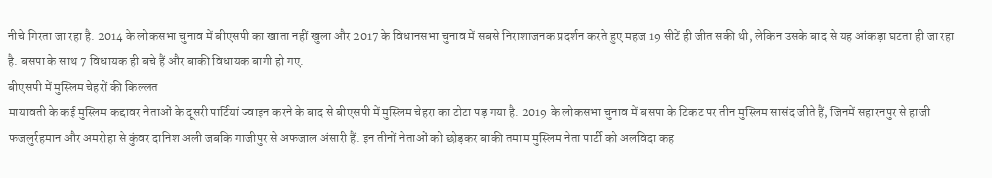नीचे गिरता जा रहा है. 2014 के लोकसभा चुनाव में बीएसपी का खाता नहीं खुला और 2017 के विधानसभा चुनाव में सबसे निराशाजनक प्रदर्शन करते हुए महज 19 सीटें ही जीत सकी थी, लेकिन उसके बाद से यह आंकड़ा घटता ही जा रहा है. बसपा के साथ 7 विधायक ही बचे हैं और बाकी विधायक बागी हो गए.
बीएसपी में मुस्लिम चेहरों की किल्लत
मायावती के कई मुस्लिम कद्दावर नेताओं के दूसरी पार्टियां ज्वाइन करने के बाद से बीएसपी में मुस्लिम चेहरा का टोटा पड़ गया है. 2019 के लोकसभा चुनाव में बसपा के टिकट पर तीन मुस्लिम सासंद जीते हैं, जिनमें सहारनपुर से हाजी फजलुर्रहमान और अमरोहा से कुंवर दानिश अली जबकि गाजीपुर से अफजाल अंसारी हैं. इन तीनों नेताओं को छोड़कर बाकी तमाम मुस्लिम नेता पार्टी को अलविदा कह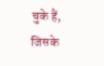चुके हैं, जिसके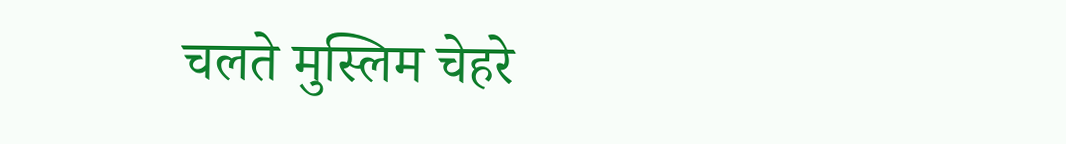चलते मुस्लिम चेहरे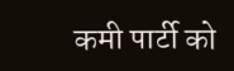कमी पार्टी को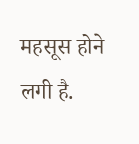महसूस होने लगी है.